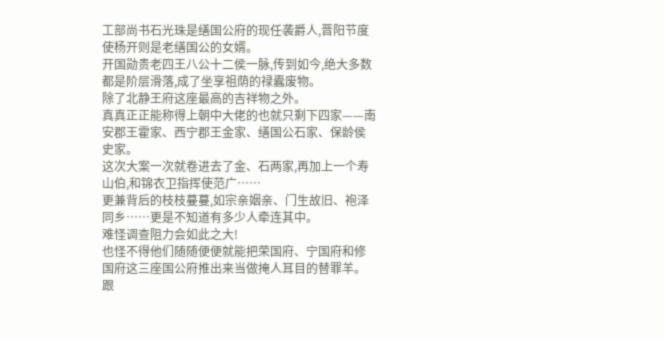工部尚书石光珠是缮国公府的现任袭爵人,晋阳节度使杨开则是老缮国公的女婿。
开国勋贵老四王八公十二侯一脉,传到如今,绝大多数都是阶层滑落,成了坐享祖荫的禄蠹废物。
除了北静王府这座最高的吉祥物之外。
真真正正能称得上朝中大佬的也就只剩下四家——南安郡王霍家、西宁郡王金家、缮国公石家、保龄侯史家。
这次大案一次就卷进去了金、石两家,再加上一个寿山伯,和锦衣卫指挥使范广……
更兼背后的枝枝蔓蔓,如宗亲姻亲、门生故旧、袍泽同乡……更是不知道有多少人牵连其中。
难怪调查阻力会如此之大!
也怪不得他们随随便便就能把荣国府、宁国府和修国府这三座国公府推出来当做掩人耳目的替罪羊。
跟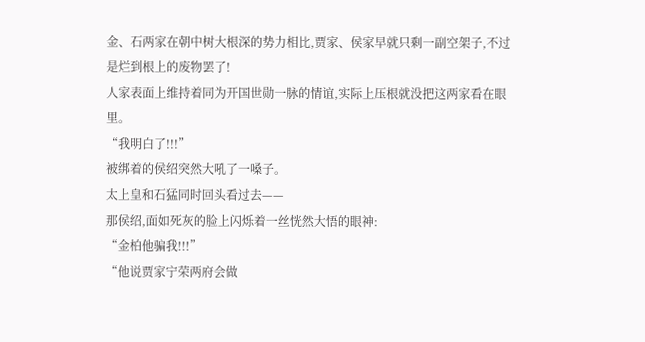金、石两家在朝中树大根深的势力相比,贾家、侯家早就只剩一副空架子,不过是烂到根上的废物罢了!
人家表面上维持着同为开国世勋一脉的情谊,实际上压根就没把这两家看在眼里。
“我明白了!!!”
被绑着的侯绍突然大吼了一嗓子。
太上皇和石猛同时回头看过去——
那侯绍,面如死灰的脸上闪烁着一丝恍然大悟的眼神:
“金柏他骗我!!!”
“他说贾家宁荣两府会做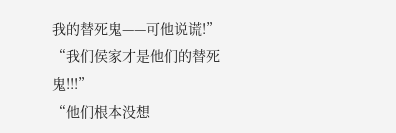我的替死鬼——可他说谎!”
“我们侯家才是他们的替死鬼!!!”
“他们根本没想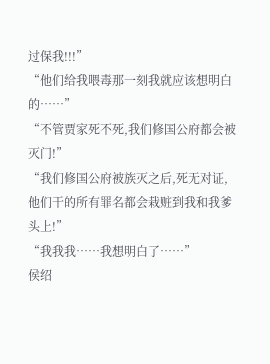过保我!!!”
“他们给我喂毒那一刻我就应该想明白的……”
“不管贾家死不死,我们修国公府都会被灭门!”
“我们修国公府被族灭之后,死无对证,他们干的所有罪名都会栽赃到我和我爹头上!”
“我我我……我想明白了……”
侯绍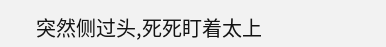突然侧过头,死死盯着太上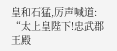皇和石猛,厉声喊道:
“太上皇陛下!忠武郡王殿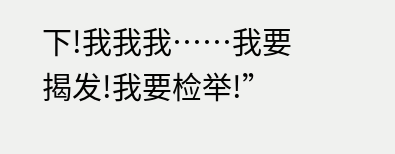下!我我我……我要揭发!我要检举!”